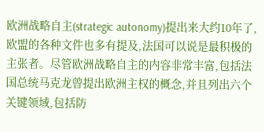欧洲战略自主(strategic autonomy)提出来大约10年了,欧盟的各种文件也多有提及,法国可以说是最积极的主张者。尽管欧洲战略自主的内容非常丰富,包括法国总统马克龙曾提出欧洲主权的概念,并且列出六个关键领域,包括防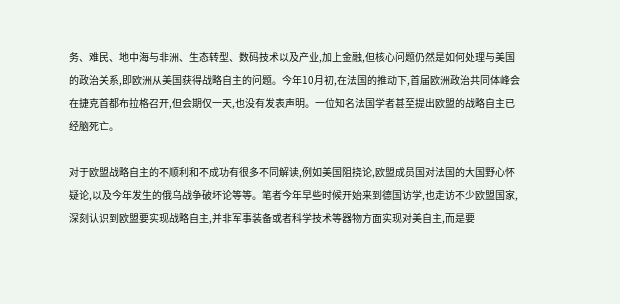务、难民、地中海与非洲、生态转型、数码技术以及产业,加上金融,但核心问题仍然是如何处理与美国的政治关系,即欧洲从美国获得战略自主的问题。今年10月初,在法国的推动下,首届欧洲政治共同体峰会在捷克首都布拉格召开,但会期仅一天,也没有发表声明。一位知名法国学者甚至提出欧盟的战略自主已经脑死亡。

对于欧盟战略自主的不顺利和不成功有很多不同解读,例如美国阻挠论,欧盟成员国对法国的大国野心怀疑论,以及今年发生的俄乌战争破坏论等等。笔者今年早些时候开始来到德国访学,也走访不少欧盟国家,深刻认识到欧盟要实现战略自主,并非军事装备或者科学技术等器物方面实现对美自主,而是要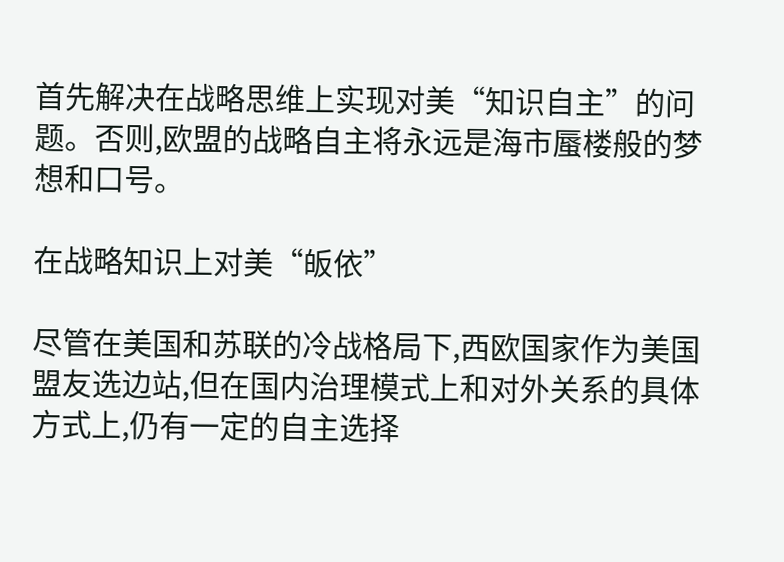首先解决在战略思维上实现对美“知识自主”的问题。否则,欧盟的战略自主将永远是海市蜃楼般的梦想和口号。

在战略知识上对美“皈依”

尽管在美国和苏联的冷战格局下,西欧国家作为美国盟友选边站,但在国内治理模式上和对外关系的具体方式上,仍有一定的自主选择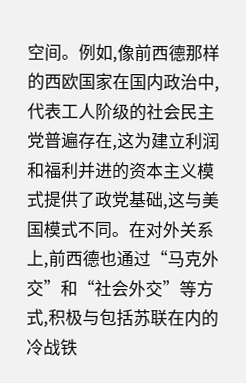空间。例如,像前西德那样的西欧国家在国内政治中,代表工人阶级的社会民主党普遍存在,这为建立利润和福利并进的资本主义模式提供了政党基础,这与美国模式不同。在对外关系上,前西德也通过“马克外交”和“社会外交”等方式,积极与包括苏联在内的冷战铁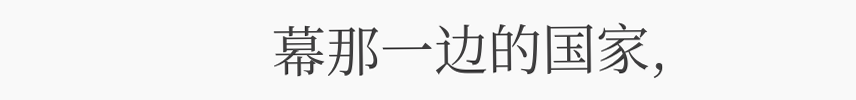幕那一边的国家,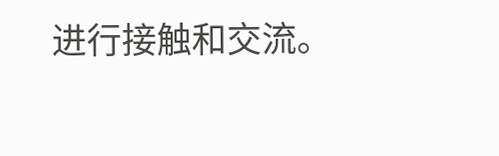进行接触和交流。